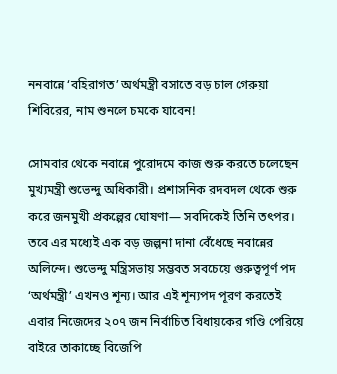ননবান্নে ‘বহিরাগত’ অর্থমন্ত্রী বসাতে বড় চাল গেরুয়া শিবিরের, নাম শুনলে চমকে যাবেন!

সোমবার থেকে নবান্নে পুরোদমে কাজ শুরু করতে চলেছেন মুখ্যমন্ত্রী শুভেন্দু অধিকারী। প্রশাসনিক রদবদল থেকে শুরু করে জনমুখী প্রকল্পের ঘোষণা— সবদিকেই তিনি তৎপর। তবে এর মধ্যেই এক বড় জল্পনা দানা বেঁধেছে নবান্নের অলিন্দে। শুভেন্দু মন্ত্রিসভায় সম্ভবত সবচেয়ে গুরুত্বপূর্ণ পদ ‘অর্থমন্ত্রী’ এখনও শূন্য। আর এই শূন্যপদ পূরণ করতেই এবার নিজেদের ২০৭ জন নির্বাচিত বিধায়কের গণ্ডি পেরিয়ে বাইরে তাকাচ্ছে বিজেপি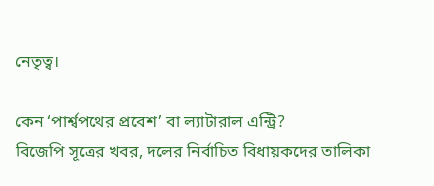নেতৃত্ব।

কেন ‘পার্শ্বপথের প্রবেশ’ বা ল্যাটারাল এন্ট্রি?
বিজেপি সূত্রের খবর, দলের নির্বাচিত বিধায়কদের তালিকা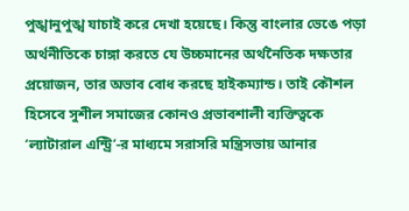পুঙ্খানুপুঙ্খ যাচাই করে দেখা হয়েছে। কিন্তু বাংলার ভেঙে পড়া অর্থনীতিকে চাঙ্গা করতে যে উচ্চমানের অর্থনৈতিক দক্ষতার প্রয়োজন, তার অভাব বোধ করছে হাইকম্যান্ড। তাই কৌশল হিসেবে সুশীল সমাজের কোনও প্রভাবশালী ব্যক্তিত্বকে ‘ল্যাটারাল এন্ট্রি’-র মাধ্যমে সরাসরি মন্ত্রিসভায় আনার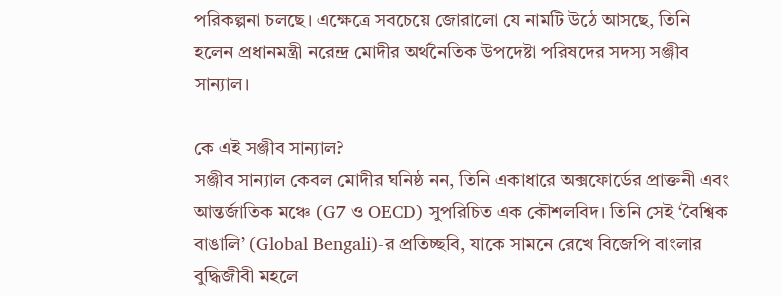পরিকল্পনা চলছে। এক্ষেত্রে সবচেয়ে জোরালো যে নামটি উঠে আসছে, তিনি হলেন প্রধানমন্ত্রী নরেন্দ্র মোদীর অর্থনৈতিক উপদেষ্টা পরিষদের সদস্য সঞ্জীব সান্যাল।

কে এই সঞ্জীব সান্যাল?
সঞ্জীব সান্যাল কেবল মোদীর ঘনিষ্ঠ নন, তিনি একাধারে অক্সফোর্ডের প্রাক্তনী এবং আন্তর্জাতিক মঞ্চে (G7 ও OECD) সুপরিচিত এক কৌশলবিদ। তিনি সেই ‘বৈশ্বিক বাঙালি’ (Global Bengali)-র প্রতিচ্ছবি, যাকে সামনে রেখে বিজেপি বাংলার বুদ্ধিজীবী মহলে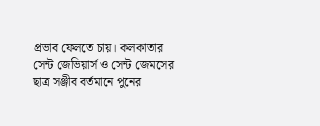প্রভাব ফেলতে চায়। কলকাতার সেন্ট জেভিয়ার্স ও সেন্ট জেমসের ছাত্র সঞ্জীব বর্তমানে পুনের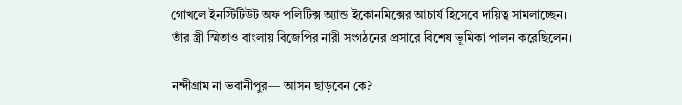গোখলে ইনস্টিটিউট অফ পলিটিক্স অ্যান্ড ইকোনমিক্সের আচার্য হিসেবে দায়িত্ব সামলাচ্ছেন। তাঁর স্ত্রী স্মিতাও বাংলায় বিজেপির নারী সংগঠনের প্রসারে বিশেষ ভূমিকা পালন করেছিলেন।

নন্দীগ্রাম না ভবানীপুর— আসন ছাড়বেন কে?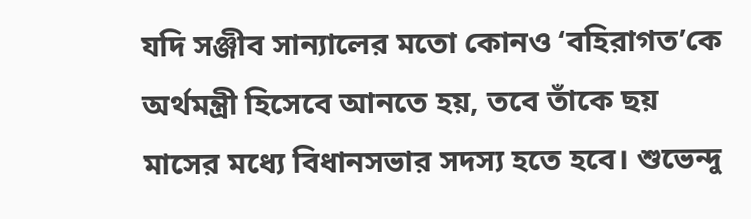যদি সঞ্জীব সান্যালের মতো কোনও ‘বহিরাগত’কে অর্থমন্ত্রী হিসেবে আনতে হয়, তবে তাঁকে ছয় মাসের মধ্যে বিধানসভার সদস্য হতে হবে। শুভেন্দু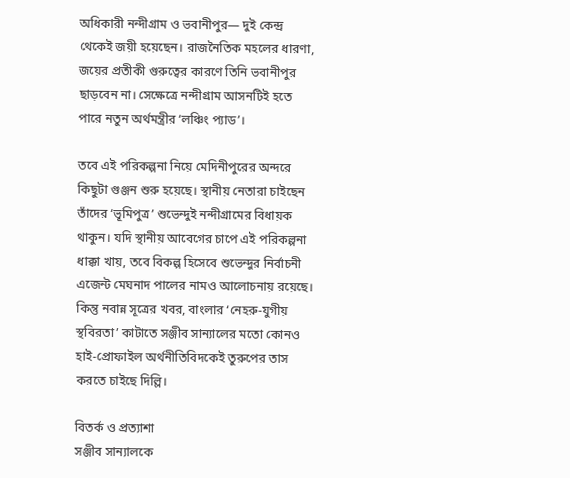অধিকারী নন্দীগ্রাম ও ভবানীপুর— দুই কেন্দ্র থেকেই জয়ী হয়েছেন। রাজনৈতিক মহলের ধারণা, জয়ের প্রতীকী গুরুত্বের কারণে তিনি ভবানীপুর ছাড়বেন না। সেক্ষেত্রে নন্দীগ্রাম আসনটিই হতে পারে নতুন অর্থমন্ত্রীর ‘লঞ্চিং প্যাড’।

তবে এই পরিকল্পনা নিয়ে মেদিনীপুরের অন্দরে কিছুটা গুঞ্জন শুরু হয়েছে। স্থানীয় নেতারা চাইছেন তাঁদের ‘ভূমিপুত্র’ শুভেন্দুই নন্দীগ্রামের বিধায়ক থাকুন। যদি স্থানীয় আবেগের চাপে এই পরিকল্পনা ধাক্কা খায়, তবে বিকল্প হিসেবে শুভেন্দুর নির্বাচনী এজেন্ট মেঘনাদ পালের নামও আলোচনায় রয়েছে। কিন্তু নবান্ন সূত্রের খবর, বাংলার ‘নেহরু-যুগীয় স্থবিরতা’ কাটাতে সঞ্জীব সান্যালের মতো কোনও হাই-প্রোফাইল অর্থনীতিবিদকেই তুরুপের তাস করতে চাইছে দিল্লি।

বিতর্ক ও প্রত্যাশা
সঞ্জীব সান্যালকে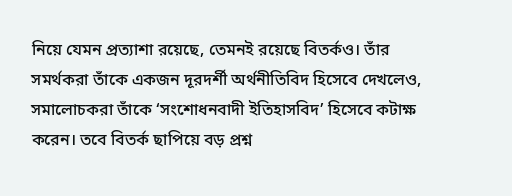নিয়ে যেমন প্রত্যাশা রয়েছে, তেমনই রয়েছে বিতর্কও। তাঁর সমর্থকরা তাঁকে একজন দূরদর্শী অর্থনীতিবিদ হিসেবে দেখলেও, সমালোচকরা তাঁকে ‘সংশোধনবাদী ইতিহাসবিদ’ হিসেবে কটাক্ষ করেন। তবে বিতর্ক ছাপিয়ে বড় প্রশ্ন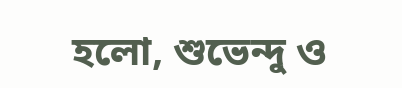হলো, শুভেন্দু ও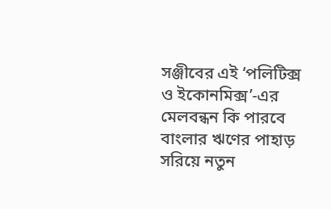সঞ্জীবের এই ‘পলিটিক্স ও ইকোনমিক্স’-এর মেলবন্ধন কি পারবে বাংলার ঋণের পাহাড় সরিয়ে নতুন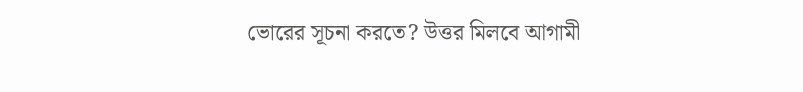ভোরের সূচনা করতে? উত্তর মিলবে আগামী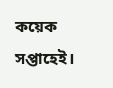কয়েক সপ্তাহেই।